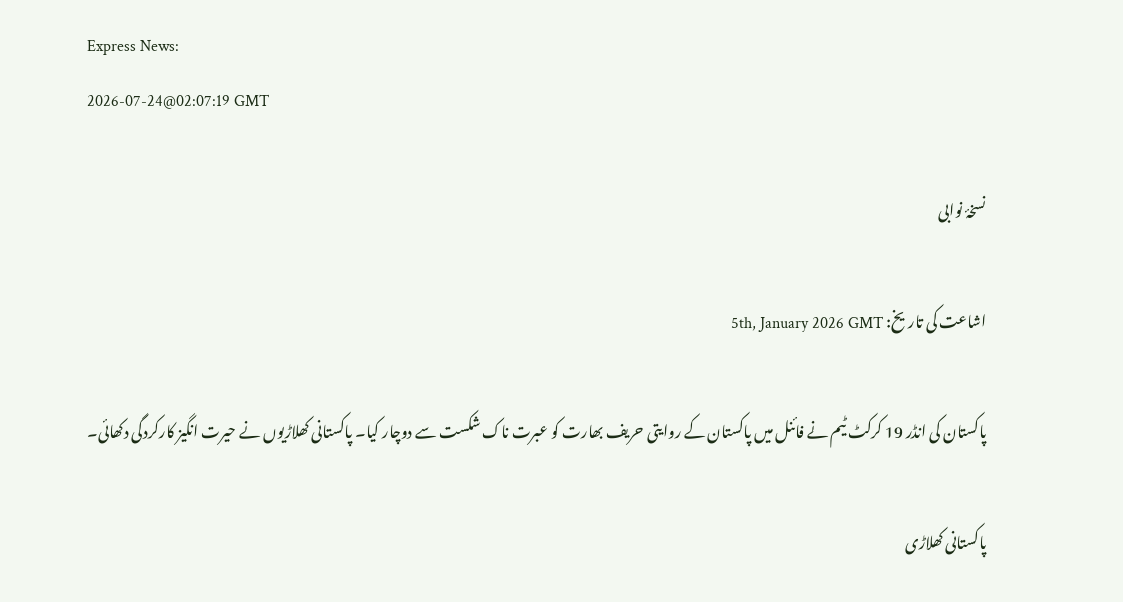Express News:
2026-07-24@02:07:19 GMT

نسخۂ نوابی

اشاعت کی تاریخ: 5th, January 2026 GMT

پاکستان کی انڈر 19 کرکٹ ٹیم نے فائنل میں پاکستان کے روایتی حریف بھارت کو عبرت ناک شکست سے دوچار کیا۔ پاکستانی کھلاڑیوں نے حیرت انگیز کارکردگی دکھائی۔

پاکستانی کھلاڑی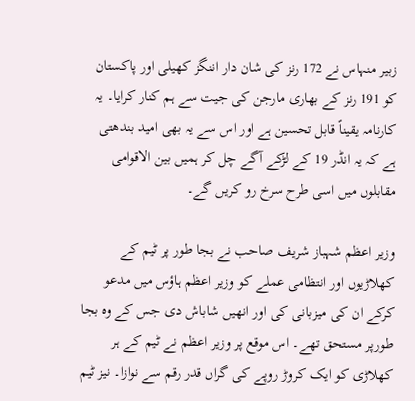زبیر منہاس نے 172 رنز کی شان دار اننگز کھیلی اور پاکستان کو 191 رنز کے بھاری مارجن کی جیت سے ہم کنار کرایا۔ یہ کارنامہ یقیناً قابل تحسین ہے اور اس سے یہ بھی امید بندھتی ہے کہ یہ انڈر 19 کے لڑکے آگے چل کر ہمیں بین الاقوامی مقابلوں میں اسی طرح سرخ رو کریں گے۔

وزیر اعظم شہباز شریف صاحب نے بجا طور پر ٹیم کے کھلاڑیوں اور انتظامی عملے کو وزیر اعظم ہاؤس میں مدعو کرکے ان کی میزبانی کی اور انھیں شاباش دی جس کے وہ بجا طورپر مستحق تھے۔ اس موقع پر وزیر اعظم نے ٹیم کے ہر کھلاڑی کو ایک کروڑ روپے کی گراں قدر رقم سے نوازا۔ نیز ٹیم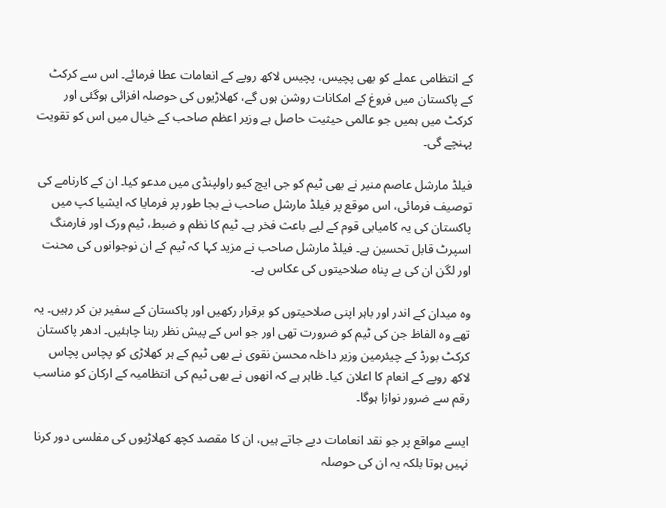کے انتظامی عملے کو بھی پچیس، پچیس لاکھ روپے کے انعامات عطا فرمائے۔ اس سے کرکٹ کے پاکستان میں فروغ کے امکانات روشن ہوں گے، کھلاڑیوں کی حوصلہ افزائی ہوگئی اور کرکٹ میں ہمیں جو عالمی حیثیت حاصل ہے وزیر اعظم صاحب کے خیال میں اس کو تقویت پہنچے گی۔

فیلڈ مارشل عاصم منیر نے بھی ٹیم کو جی ایچ کیو راولپنڈی میں مدعو کیا۔ ان کے کارنامے کی توصیف فرمائی، اس موقع پر فیلڈ مارشل صاحب نے بجا طور پر فرمایا کہ ایشیا کپ میں پاکستان کی یہ کامیابی قوم کے لیے باعث فخر ہے۔ ٹیم کا نظم و ضبط، ٹیم ورک اور فارمنگ اسپرٹ قابل تحسین ہے۔ فیلڈ مارشل صاحب نے مزید کہا کہ ٹیم کے ان نوجوانوں کی محنت اور لگن ان کی بے پناہ صلاحیتوں کی عکاس ہے۔

وہ میدان کے اندر اور باہر اپنی صلاحیتوں کو برقرار رکھیں اور پاکستان کے سفیر بن کر رہیں۔ یہ تھے وہ الفاظ جن کی ٹیم کو ضرورت تھی اور جو اس کے پیش نظر رہنا چاہئیں۔ ادھر پاکستان کرکٹ بورڈ کے چیئرمین وزیر داخلہ محسن نقوی نے بھی ٹیم کے ہر کھلاڑی کو پچاس پچاس لاکھ روپے کے انعام کا اعلان کیا۔ ظاہر ہے کہ انھوں نے بھی ٹیم کی انتظامیہ کے ارکان کو مناسب رقم سے ضرور نوازا ہوگا۔

ایسے مواقع پر جو نقد انعامات دیے جاتے ہیں، ان کا مقصد کچھ کھلاڑیوں کی مفلسی دور کرنا نہیں ہوتا بلکہ یہ ان کی حوصلہ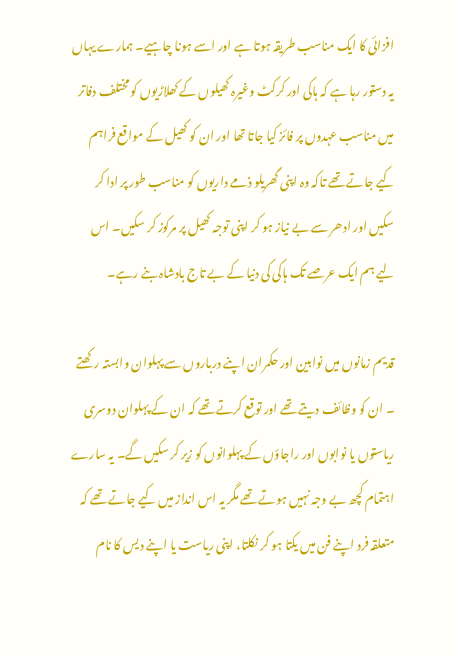افزائی کا ایک مناسب طریقہ ہوتا ہے اور اسے ہونا چاہیے۔ ہمارے یہاں یہ دستور رہا ہے کہ ہاکی اور کرکٹ وغیرہ کھیلوں کے کھلاڑیوں کو مختلف دفاتر میں مناسب عہدوں پر فائز کیا جاتا تھا اور ان کو کھیل کے مواقع فراہم کیے جاتے تھے تاکہ وہ اپنی گھریلو ذمے داریوں کو مناسب طور پر ادا کر سکیں اور ادھر سے بے نیاز ہو کر اپنی توجہ کھیل پر مرکوز کر سکیں۔ اس لیے ہم ایک عرصے تک ہاکی کی دنیا کے بے تاج بادشاہ بنے رہے۔

قدیم زمانوں میں نوابین اور حکمران اپنے درباروں سے پہلوان وابستہ رکھتے ۔ ان کو وظائف دیتے تھے اور توقع کرتے تھے کہ ان کے پہلوان دوسری ریاستوں یا نوابوں اور راجاؤں کے پہلوانوں کو زیر کر سکیں گے۔ یہ سارے اہتمام کچھ بے وجہ نہیں ہوتے تھے مگر یہ اس انداز میں کیے جاتے تھے کہ متعلقہ فرد اپنے فن میں یکتا ہو کر نکلتا، اپنی ریاست یا اپنے دیس کا نام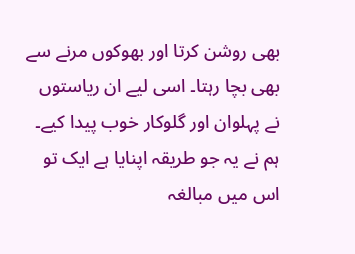بھی روشن کرتا اور بھوکوں مرنے سے بھی بچا رہتا۔ اسی لیے ان ریاستوں نے پہلوان اور گلوکار خوب پیدا کیے۔ ہم نے یہ جو طریقہ اپنایا ہے ایک تو اس میں مبالغہ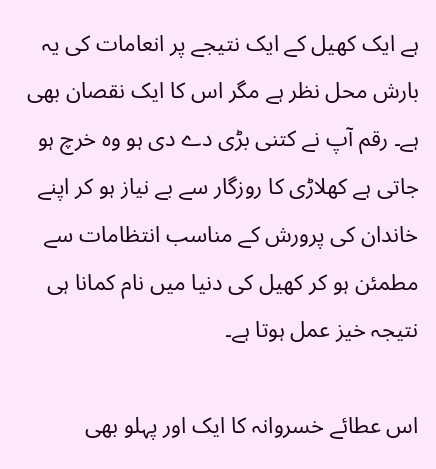ہے ایک کھیل کے ایک نتیجے پر انعامات کی یہ بارش محل نظر ہے مگر اس کا ایک نقصان بھی ہے۔ رقم آپ نے کتنی بڑی دے دی ہو وہ خرچ ہو جاتی ہے کھلاڑی کا روزگار سے بے نیاز ہو کر اپنے خاندان کی پرورش کے مناسب انتظامات سے مطمئن ہو کر کھیل کی دنیا میں نام کمانا ہی نتیجہ خیز عمل ہوتا ہے۔

اس عطائے خسروانہ کا ایک اور پہلو بھی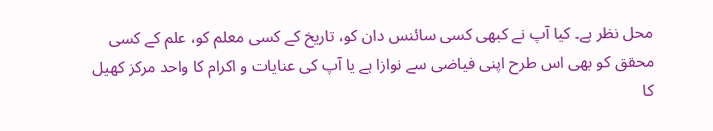محل نظر ہے۔ کیا آپ نے کبھی کسی سائنس دان کو، تاریخ کے کسی معلم کو، علم کے کسی محقق کو بھی اس طرح اپنی فیاضی سے نوازا ہے یا آپ کی عنایات و اکرام کا واحد مرکز کھیل کا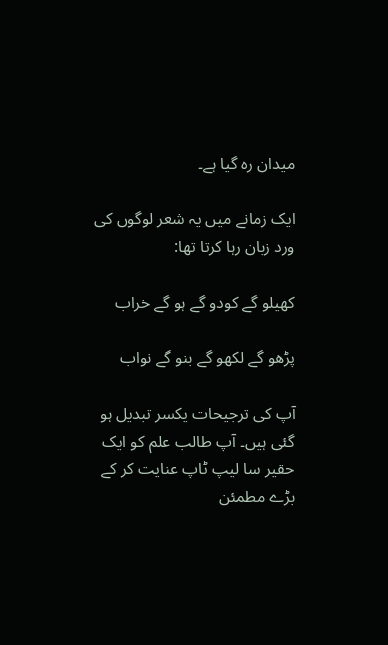میدان رہ گیا ہے۔

ایک زمانے میں یہ شعر لوگوں کی ورد زبان رہا کرتا تھا:

کھیلو گے کودو گے ہو گے خراب

پڑھو گے لکھو گے بنو گے نواب

آپ کی ترجیحات یکسر تبدیل ہو گئی ہیں۔ آپ طالب علم کو ایک حقیر سا لیپ ٹاپ عنایت کر کے بڑے مطمئن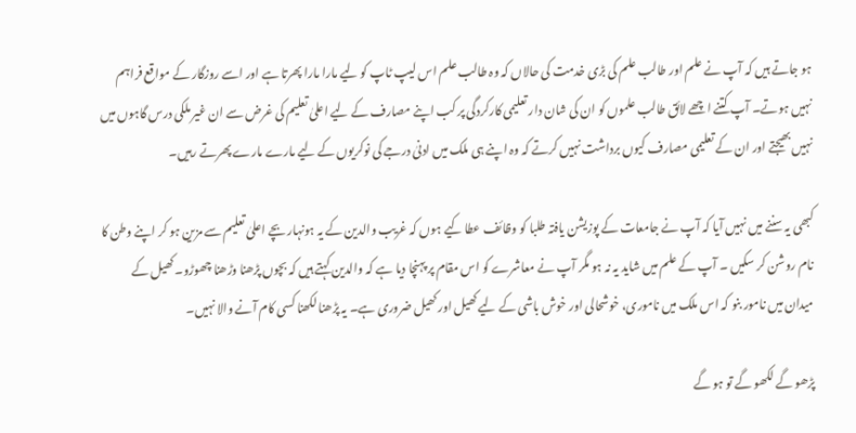ہو جاتے ہیں کہ آپ نے علم اور طالب علم کی بڑی خدمت کی حالاں کہ وہ طالب علم اس لیپ ٹاپ کو لیے مارا مارا پھرتا ہے اور اسے روزگار کے مواقع فراہم نہیں ہوتے۔ آپ کتنے اچھے لائق طالب علموں کو ان کی شان دار تعلیمی کارکردگی پر کب اپنے مصارف کے لیے اعلیٰ تعلیم کی غرض سے ان غیر ملکی درس گاہوں میں نہیں بھیجتے اور ان کے تعلیمی مصارف کیوں برداشت نہیں کرتے کہ وہ اپنے ہی ملک میں ادنیٰ درجے کی نوکریوں کے لیے مارے مارے پھرتے رہیں۔

کبھی یہ سننے میں نہیں آیا کہ آپ نے جامعات کے پوزیشن یافتہ طلبا کو وظائف عطا کیے ہوں کہ غریب والدین کے یہ ہونہار بچے اعلیٰ تعلیم سے مزین ہو کر اپنے وطن کا نام روشن کر سکیں ۔ آپ کے علم میں شاید یہ نہ ہو مگر آپ نے معاشرے کو اس مقام پر پہنچا دیا ہے کہ والدین کہتے ہیں کہ بچوں پڑھنا وڑھنا چھوڑو۔ کھیل کے میدان میں نامور بنو کہ اس ملک میں ناموری، خوشحالی اور خوش باشی کے لیے کھیل اور کھیل ضروری ہے۔ یہ پڑھنا لکھنا کسی کام آنے والا نہیں۔

پڑھو گے لکھو گے تو ہو گے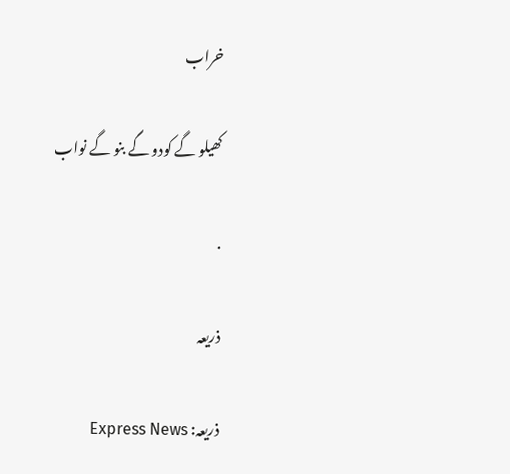خراب

کھیلو گے کودو گے بنو گے نواب

.

ذریعہ

ذریعہ: Express News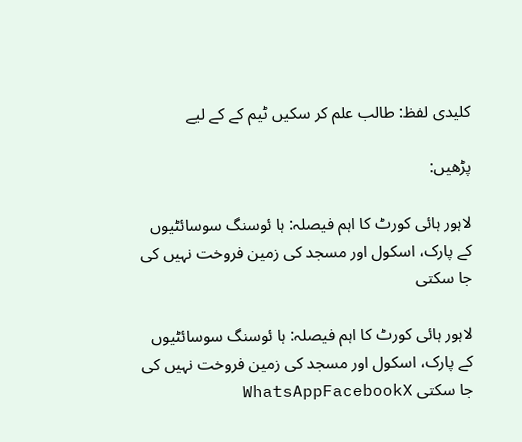کلیدی لفظ: طالب علم کر سکیں ٹیم کے کے لیے

پڑھیں:

لاہور ہائی کورٹ کا اہم فیصلہ: ہا ئوسنگ سوسائٹیوں کے پارک، اسکول اور مسجد کی زمین فروخت نہیں کی جا سکتی

لاہور ہائی کورٹ کا اہم فیصلہ: ہا ئوسنگ سوسائٹیوں کے پارک، اسکول اور مسجد کی زمین فروخت نہیں کی جا سکتی WhatsAppFacebookX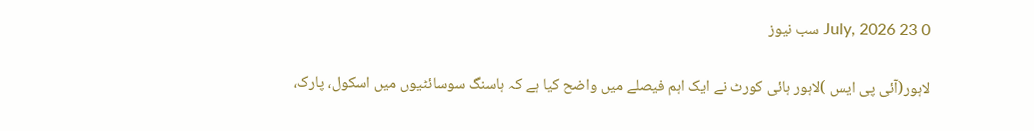0 23 July, 2026 سب نیوز

لاہور(آئی پی ایس )لاہور ہائی کورٹ نے ایک اہم فیصلے میں واضح کیا ہے کہ ہاسنگ سوسائٹیوں میں اسکول، پارک،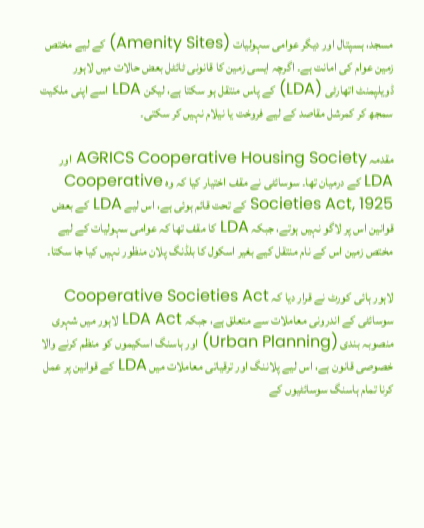مسجد، ہسپتال اور دیگر عوامی سہولیات (Amenity Sites) کے لیے مختص زمین عوام کی امانت ہے۔ اگرچہ ایسی زمین کا قانونی ٹائٹل بعض حالات میں لاہور ڈویلپمنٹ اتھارٹی (LDA) کے پاس منتقل ہو سکتا ہے، لیکن LDA اسے اپنی ملکیت سمجھ کر کمرشل مقاصد کے لیے فروخت یا نیلام نہیں کر سکتی۔

مقدمہ AGRICS Cooperative Housing Society اور LDA کے درمیان تھا۔ سوسائٹی نے مقف اختیار کیا کہ وہ Cooperative Societies Act, 1925 کے تحت قائم ہوئی ہے، اس لیے LDA کے بعض قوانین اس پر لاگو نہیں ہوتے، جبکہ LDA کا مقف تھا کہ عوامی سہولیات کے لیے مختص زمین اس کے نام منتقل کیے بغیر اسکول کا بلڈنگ پلان منظور نہیں کیا جا سکتا۔

لاہور ہائی کورٹ نے قرار دیا کہ Cooperative Societies Act سوسائٹی کے اندرونی معاملات سے متعلق ہے، جبکہ LDA Act لاہور میں شہری منصوبہ بندی (Urban Planning) اور ہاسنگ اسکیموں کو منظم کرنے والا خصوصی قانون ہے، اس لیے پلاننگ اور ترقیاتی معاملات میں LDA کے قوانین پر عمل کرنا تمام ہاسنگ سوسائٹیوں کے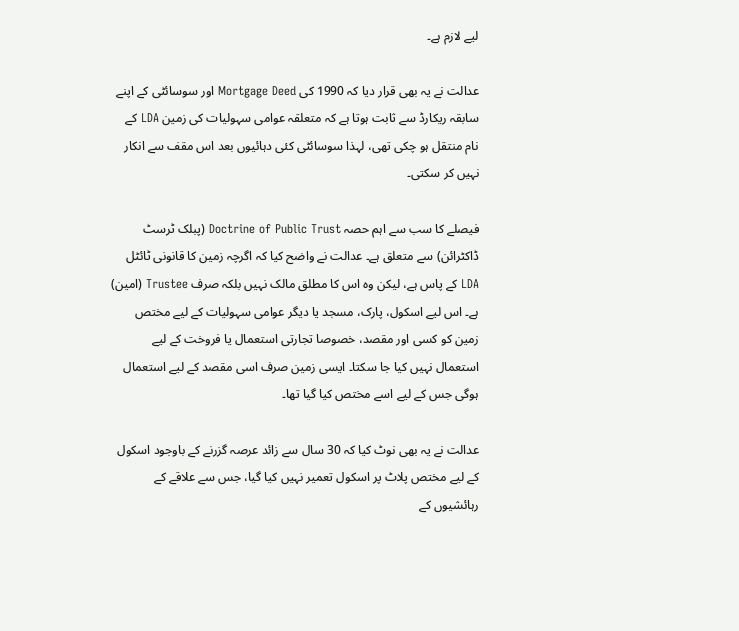لیے لازم ہے۔

عدالت نے یہ بھی قرار دیا کہ 1990 کی Mortgage Deed اور سوسائٹی کے اپنے سابقہ ریکارڈ سے ثابت ہوتا ہے کہ متعلقہ عوامی سہولیات کی زمین LDA کے نام منتقل ہو چکی تھی، لہذا سوسائٹی کئی دہائیوں بعد اس مقف سے انکار نہیں کر سکتی۔

فیصلے کا سب سے اہم حصہ Doctrine of Public Trust (پبلک ٹرسٹ ڈاکٹرائن) سے متعلق ہے۔ عدالت نے واضح کیا کہ اگرچہ زمین کا قانونی ٹائٹل LDA کے پاس ہے، لیکن وہ اس کا مطلق مالک نہیں بلکہ صرف Trustee (امین) ہے۔ اس لیے اسکول، پارک، مسجد یا دیگر عوامی سہولیات کے لیے مختص زمین کو کسی اور مقصد، خصوصا تجارتی استعمال یا فروخت کے لیے استعمال نہیں کیا جا سکتا۔ ایسی زمین صرف اسی مقصد کے لیے استعمال ہوگی جس کے لیے اسے مختص کیا گیا تھا۔

عدالت نے یہ بھی نوٹ کیا کہ 30 سال سے زائد عرصہ گزرنے کے باوجود اسکول کے لیے مختص پلاٹ پر اسکول تعمیر نہیں کیا گیا، جس سے علاقے کے رہائشیوں کے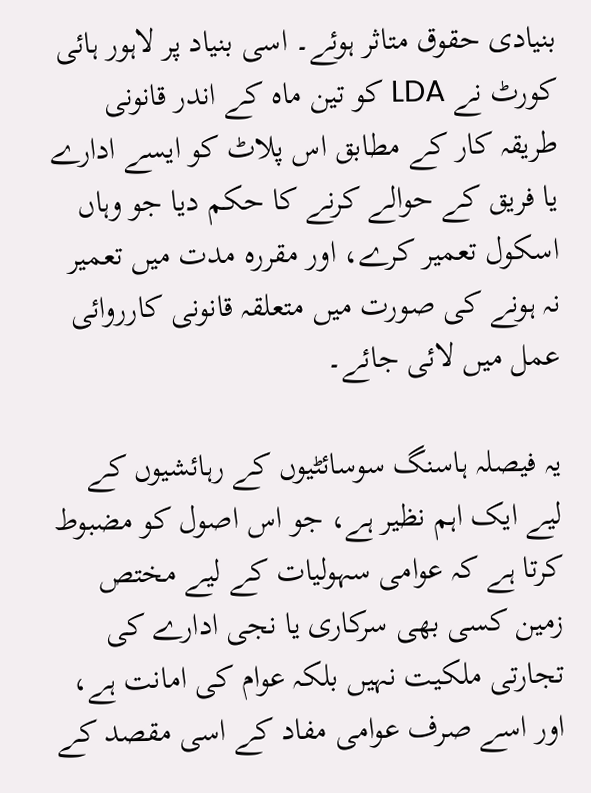بنیادی حقوق متاثر ہوئے۔ اسی بنیاد پر لاہور ہائی کورٹ نے LDA کو تین ماہ کے اندر قانونی طریقہ کار کے مطابق اس پلاٹ کو ایسے ادارے یا فریق کے حوالے کرنے کا حکم دیا جو وہاں اسکول تعمیر کرے، اور مقررہ مدت میں تعمیر نہ ہونے کی صورت میں متعلقہ قانونی کارروائی عمل میں لائی جائے۔

یہ فیصلہ ہاسنگ سوسائٹیوں کے رہائشیوں کے لیے ایک اہم نظیر ہے، جو اس اصول کو مضبوط کرتا ہے کہ عوامی سہولیات کے لیے مختص زمین کسی بھی سرکاری یا نجی ادارے کی تجارتی ملکیت نہیں بلکہ عوام کی امانت ہے، اور اسے صرف عوامی مفاد کے اسی مقصد کے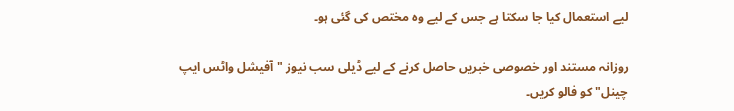لیے استعمال کیا جا سکتا ہے جس کے لیے وہ مختص کی گئی ہو۔

روزانہ مستند اور خصوصی خبریں حاصل کرنے کے لیے ڈیلی سب نیوز "آفیشل واٹس ایپ چینل" کو فالو کریں۔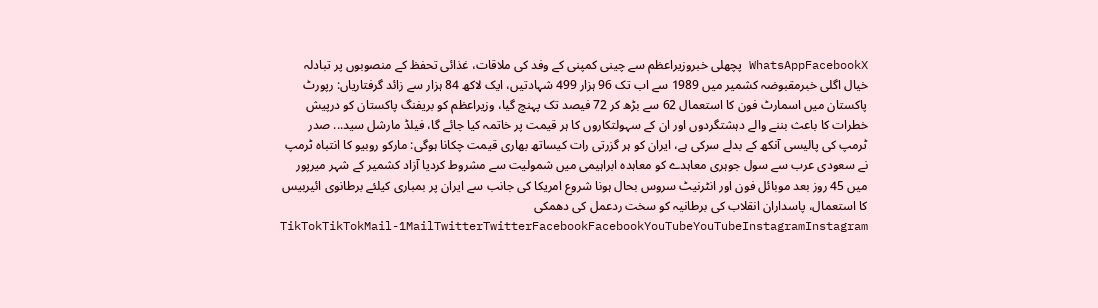WhatsAppFacebookX پچھلی خبروزیراعظم سے چینی کمپنی کے وفد کی ملاقات، غذائی تحفظ کے منصوبوں پر تبادلہ خیال اگلی خبرمقبوضہ کشمیر میں 1989 سے اب تک 96 ہزار 499 شہادتیں، ایک لاکھ 84 ہزار سے زائد گرفتاریاں: رپورٹ پاکستان میں اسمارٹ فون کا استعمال 62 سے بڑھ کر 72 فیصد تک پہنچ گیا، وزیراعظم کو بریفنگ پاکستان کو درپیش خطرات کا باعث بننے والے دہشتگردوں اور ان کے سہولتکاروں کا ہر قیمت پر خاتمہ کیا جائے گا، فیلڈ مارشل سید... صدر ٹرمپ کی پالیسی آنکھ کے بدلے سرکی ہے، ایران کو ہر گزرتی رات کیساتھ بھاری قیمت چکانا ہوگی: مارکو روبیو کا انتباہ ٹرمپ نے سعودی عرب سے سول جوہری معاہدے کو معاہدہ ابراہیمی میں شمولیت سے مشروط کردیا آزاد کشمیر کے شہر میرپور میں 45 روز بعد موبائل فون اور انٹرنیٹ سروس بحال ہونا شروع امریکا کی جانب سے ایران پر بمباری کیلئے برطانوی ائیربیس کا استعمال، پاسداران انقلاب کی برطانیہ کو سخت ردعمل کی دھمکی TikTokTikTokMail-1MailTwitterTwitterFacebookFacebookYouTubeYouTubeInstagramInstagram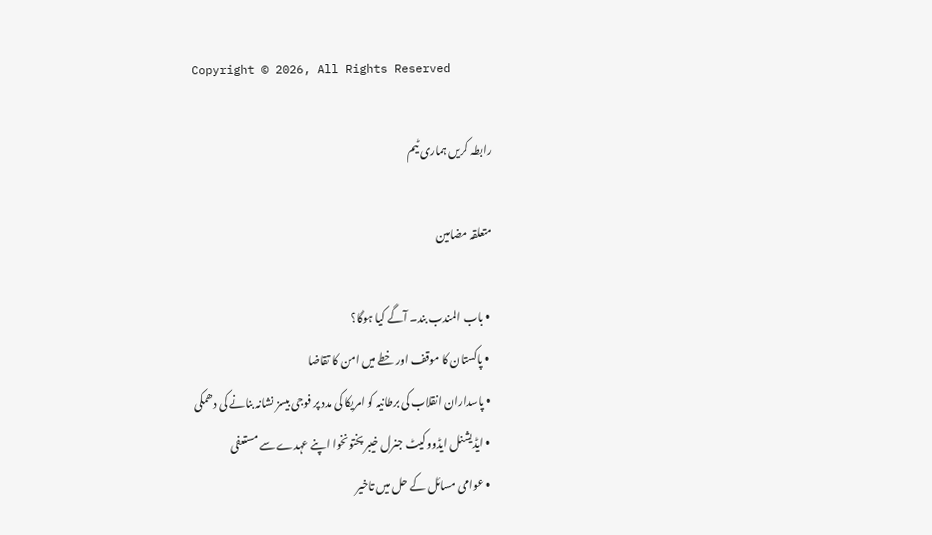Copyright © 2026, All Rights Reserved

رابطہ کریں ہماری ٹیم

متعلقہ مضامین

  • باب المندب بند۔ آگے کیا ہوگا؟
  • پاکستان کا موقف اور خطے میں امن کا تقاضا
  • پاسداران انقلاب کی برطانیہ کو امریکا کی مدد پر فوجی بیسز نشانہ بنانے کی دھمکی
  • ایڈیشنل ایڈووکیٹ جنرل خیبر پختونخوا اپنے عہدے سے مستعفی
  • عوامی مسائل کے حل میں تاخیر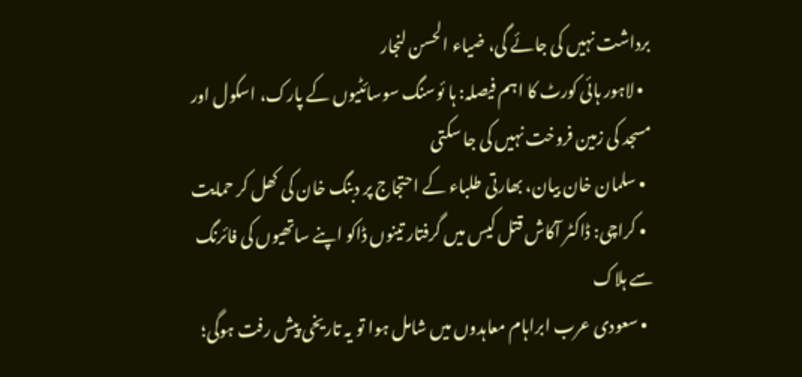برداشت نہیں کی جائے گی، ضیاء الحسن لنجار
  • لاہور ہائی کورٹ کا اہم فیصلہ: ہا ئوسنگ سوسائٹیوں کے پارک، اسکول اور مسجد کی زمین فروخت نہیں کی جا سکتی
  • سلمان خان بیان، بھارتی طلباء کے احتجاج پر دبنگ خان کی کھل کر حمایت
  • کراچی: ڈاکٹر آکاش قتل کیس میں گرفتار تینوں ڈاکو اپنے ساتھیوں کی فائرنگ سے ہلاک
  • سعودی عرب ابراہام معاہدوں میں شامل ہوا تو یہ تاریخی پیش رفت ہوگی؛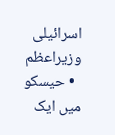اسرائیلی وزیراعظم
  • حیسکو میں ایک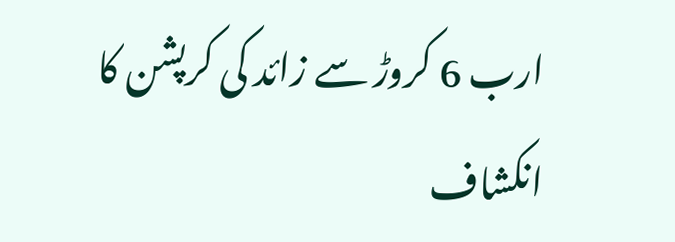ارب 6 کروڑ سے زائد کی کرپشن کا انکشاف